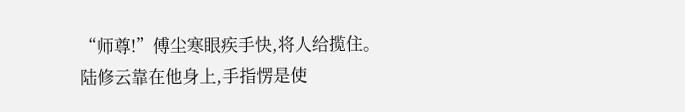“师尊!”傅尘寒眼疾手快,将人给揽住。
陆修云靠在他身上,手指愣是使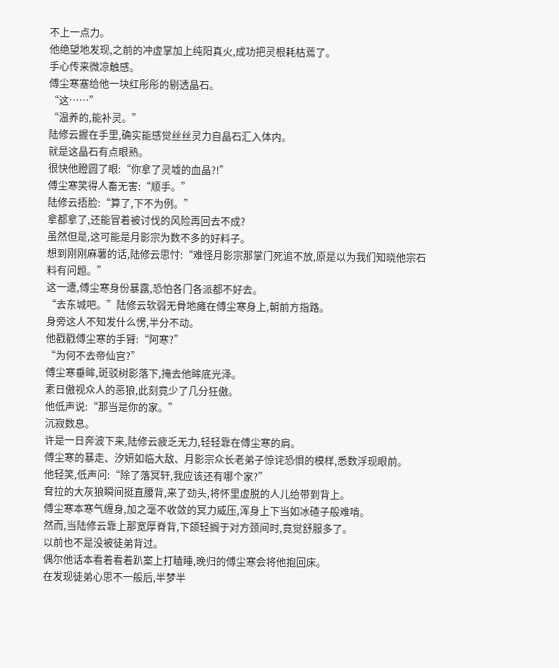不上一点力。
他绝望地发现,之前的冲虚掌加上纯阳真火,成功把灵根耗枯蔫了。
手心传来微凉触感。
傅尘寒塞给他一块红彤彤的剔透晶石。
“这……”
“温养的,能补灵。”
陆修云握在手里,确实能感觉丝丝灵力自晶石汇入体内。
就是这晶石有点眼熟。
很快他瞪圆了眼:“你拿了灵墟的血晶?!”
傅尘寒笑得人畜无害:“顺手。”
陆修云捂脸:“算了,下不为例。”
拿都拿了,还能冒着被讨伐的风险再回去不成?
虽然但是,这可能是月影宗为数不多的好料子。
想到刚刚麻薯的话,陆修云思忖:“难怪月影宗那掌门死追不放,原是以为我们知晓他宗石料有问题。”
这一遭,傅尘寒身份暴露,恐怕各门各派都不好去。
“去东城吧。”陆修云软弱无骨地瘫在傅尘寒身上,朝前方指路。
身旁这人不知发什么愣,半分不动。
他戳戳傅尘寒的手臂:“阿寒?”
“为何不去帝仙宫?”
傅尘寒垂眸,斑驳树影落下,掩去他眸底光泽。
素日傲视众人的恶狼,此刻竟少了几分狂傲。
他低声说:“那当是你的家。”
沉寂数息。
许是一日奔波下来,陆修云疲乏无力,轻轻靠在傅尘寒的肩。
傅尘寒的暴走、汐妍如临大敌、月影宗众长老弟子惊诧恐惧的模样,悉数浮现眼前。
他轻笑,低声问:“除了落冥轩,我应该还有哪个家?”
耷拉的大灰狼瞬间挺直腰背,来了劲头,将怀里虚脱的人儿给带到背上。
傅尘寒本寒气缠身,加之毫不收敛的冥力威压,浑身上下当如冰碴子般难啃。
然而,当陆修云靠上那宽厚脊背,下颌轻搁于对方颈间时,竟觉舒服多了。
以前也不是没被徒弟背过。
偶尔他话本看着看着趴案上打瞌睡,晚归的傅尘寒会将他抱回床。
在发现徒弟心思不一般后,半梦半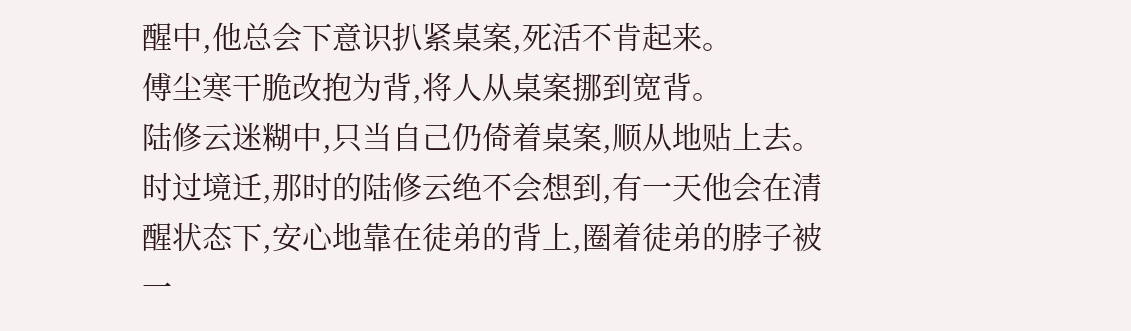醒中,他总会下意识扒紧桌案,死活不肯起来。
傅尘寒干脆改抱为背,将人从桌案挪到宽背。
陆修云迷糊中,只当自己仍倚着桌案,顺从地贴上去。
时过境迁,那时的陆修云绝不会想到,有一天他会在清醒状态下,安心地靠在徒弟的背上,圈着徒弟的脖子被一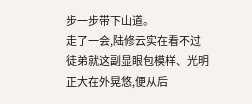步一步带下山道。
走了一会,陆修云实在看不过徒弟就这副显眼包模样、光明正大在外晃悠,便从后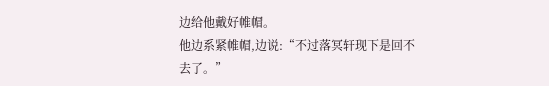边给他戴好帷帽。
他边系紧帷帽,边说:“不过落冥轩现下是回不去了。”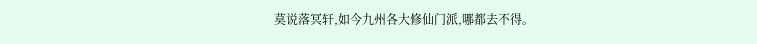莫说落冥轩,如今九州各大修仙门派,哪都去不得。